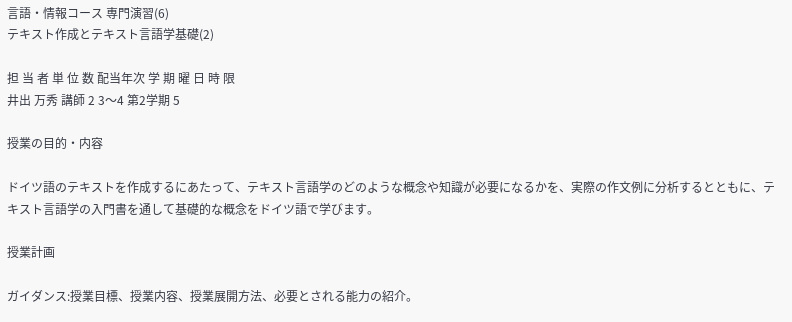言語・情報コース 専門演習(6)
テキスト作成とテキスト言語学基礎(2)

担 当 者 単 位 数 配当年次 学 期 曜 日 時 限
井出 万秀 講師 2 3〜4 第2学期 5

授業の目的・内容

ドイツ語のテキストを作成するにあたって、テキスト言語学のどのような概念や知識が必要になるかを、実際の作文例に分析するとともに、テキスト言語学の入門書を通して基礎的な概念をドイツ語で学びます。

授業計画

ガイダンス:授業目標、授業内容、授業展開方法、必要とされる能力の紹介。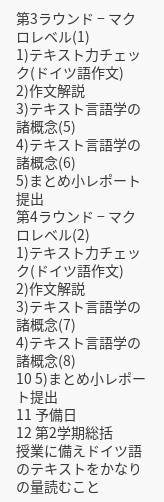第3ラウンド − マクロレベル(1)
1)テキスト力チェック(ドイツ語作文)
2)作文解説
3)テキスト言語学の諸概念(5)
4)テキスト言語学の諸概念(6)
5)まとめ小レポート提出
第4ラウンド − マクロレベル(2)
1)テキスト力チェック(ドイツ語作文)
2)作文解説
3)テキスト言語学の諸概念(7)
4)テキスト言語学の諸概念(8)
10 5)まとめ小レポート提出
11 予備日
12 第2学期総括
授業に備えドイツ語のテキストをかなりの量読むこと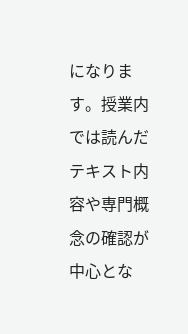になります。授業内では読んだテキスト内容や専門概念の確認が中心とな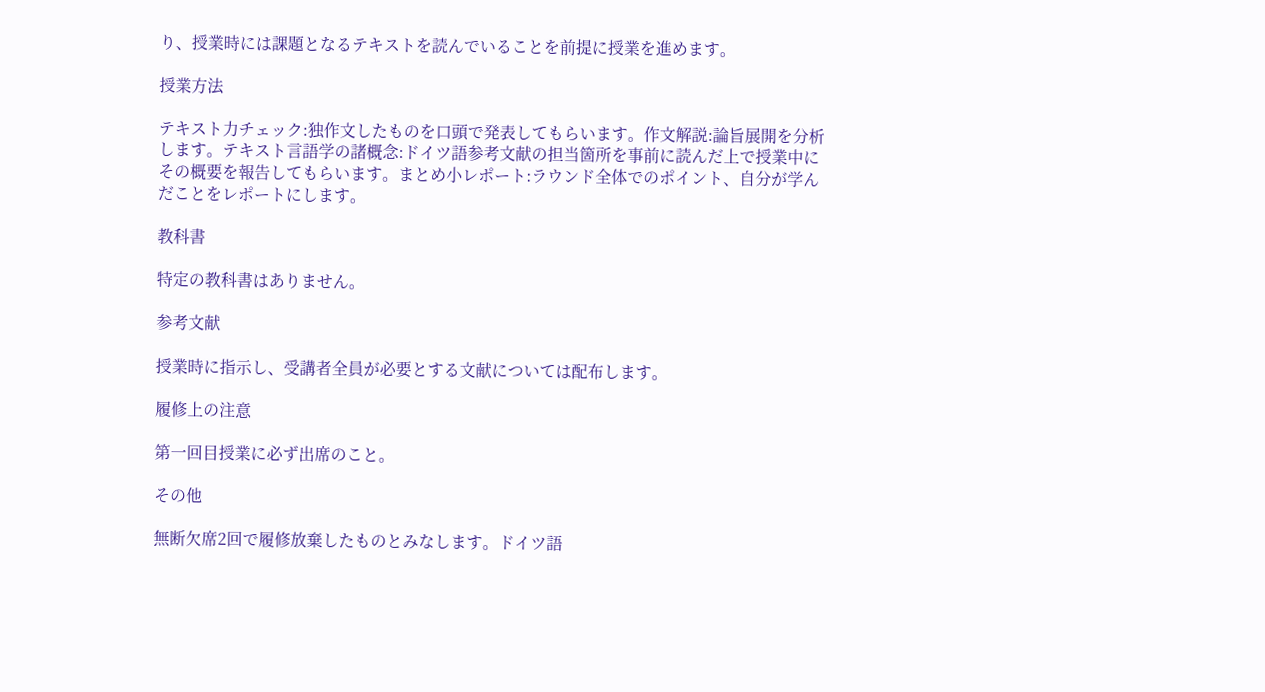り、授業時には課題となるテキストを読んでいることを前提に授業を進めます。

授業方法

テキスト力チェック:独作文したものを口頭で発表してもらいます。作文解説:論旨展開を分析します。テキスト言語学の諸概念:ドイツ語参考文献の担当箇所を事前に読んだ上で授業中にその概要を報告してもらいます。まとめ小レポート:ラウンド全体でのポイント、自分が学んだことをレポートにします。

教科書

特定の教科書はありません。

参考文献

授業時に指示し、受講者全員が必要とする文献については配布します。

履修上の注意

第一回目授業に必ず出席のこと。

その他

無断欠席2回で履修放棄したものとみなします。ドイツ語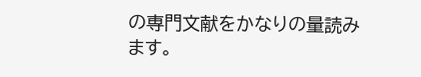の専門文献をかなりの量読みます。